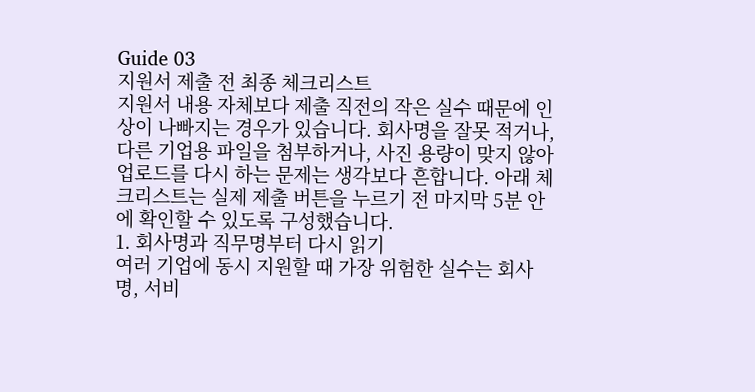Guide 03
지원서 제출 전 최종 체크리스트
지원서 내용 자체보다 제출 직전의 작은 실수 때문에 인상이 나빠지는 경우가 있습니다. 회사명을 잘못 적거나, 다른 기업용 파일을 첨부하거나, 사진 용량이 맞지 않아 업로드를 다시 하는 문제는 생각보다 흔합니다. 아래 체크리스트는 실제 제출 버튼을 누르기 전 마지막 5분 안에 확인할 수 있도록 구성했습니다.
1. 회사명과 직무명부터 다시 읽기
여러 기업에 동시 지원할 때 가장 위험한 실수는 회사명, 서비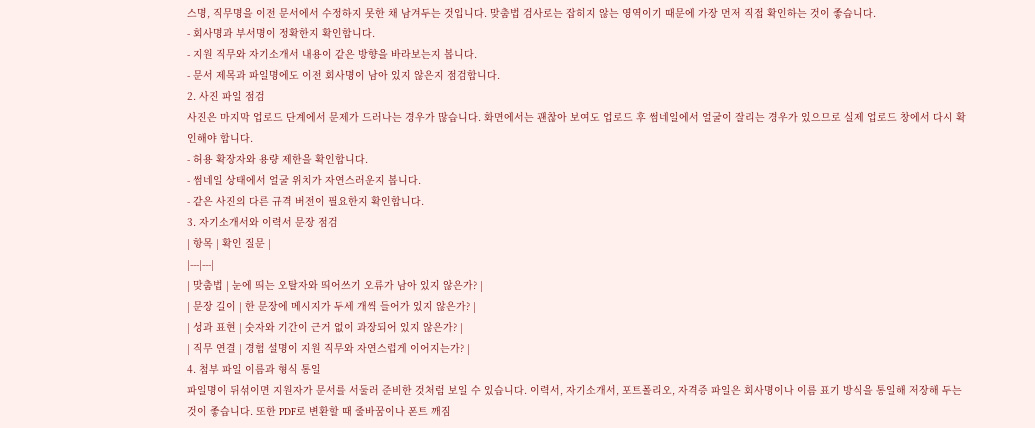스명, 직무명을 이전 문서에서 수정하지 못한 채 남겨두는 것입니다. 맞춤법 검사로는 잡히지 않는 영역이기 때문에 가장 먼저 직접 확인하는 것이 좋습니다.
- 회사명과 부서명이 정확한지 확인합니다.
- 지원 직무와 자기소개서 내용이 같은 방향을 바라보는지 봅니다.
- 문서 제목과 파일명에도 이전 회사명이 남아 있지 않은지 점검합니다.
2. 사진 파일 점검
사진은 마지막 업로드 단계에서 문제가 드러나는 경우가 많습니다. 화면에서는 괜찮아 보여도 업로드 후 썸네일에서 얼굴이 잘리는 경우가 있으므로 실제 업로드 창에서 다시 확인해야 합니다.
- 허용 확장자와 용량 제한을 확인합니다.
- 썸네일 상태에서 얼굴 위치가 자연스러운지 봅니다.
- 같은 사진의 다른 규격 버전이 필요한지 확인합니다.
3. 자기소개서와 이력서 문장 점검
| 항목 | 확인 질문 |
|---|---|
| 맞춤법 | 눈에 띄는 오탈자와 띄어쓰기 오류가 남아 있지 않은가? |
| 문장 길이 | 한 문장에 메시지가 두세 개씩 들어가 있지 않은가? |
| 성과 표현 | 숫자와 기간이 근거 없이 과장되어 있지 않은가? |
| 직무 연결 | 경험 설명이 지원 직무와 자연스럽게 이어지는가? |
4. 첨부 파일 이름과 형식 통일
파일명이 뒤섞이면 지원자가 문서를 서둘러 준비한 것처럼 보일 수 있습니다. 이력서, 자기소개서, 포트폴리오, 자격증 파일은 회사명이나 이름 표기 방식을 통일해 저장해 두는 것이 좋습니다. 또한 PDF로 변환할 때 줄바꿈이나 폰트 깨짐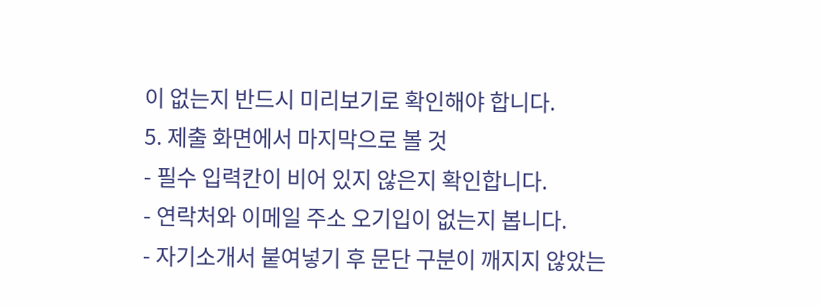이 없는지 반드시 미리보기로 확인해야 합니다.
5. 제출 화면에서 마지막으로 볼 것
- 필수 입력칸이 비어 있지 않은지 확인합니다.
- 연락처와 이메일 주소 오기입이 없는지 봅니다.
- 자기소개서 붙여넣기 후 문단 구분이 깨지지 않았는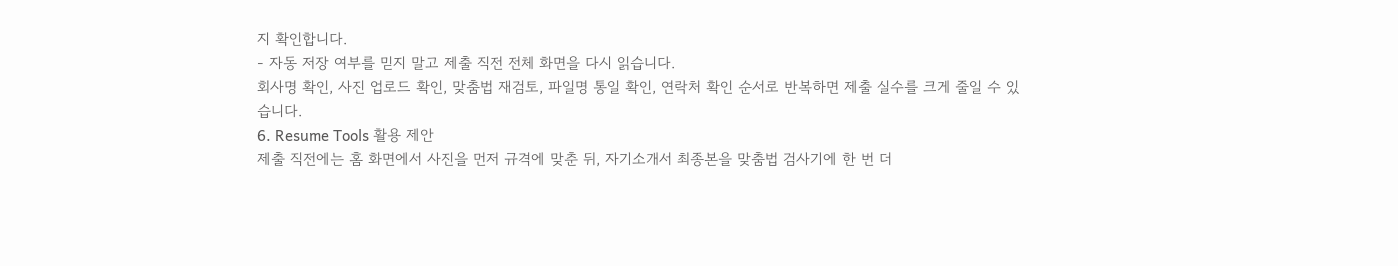지 확인합니다.
- 자동 저장 여부를 믿지 말고 제출 직전 전체 화면을 다시 읽습니다.
회사명 확인, 사진 업로드 확인, 맞춤법 재검토, 파일명 통일 확인, 연락처 확인 순서로 반복하면 제출 실수를 크게 줄일 수 있습니다.
6. Resume Tools 활용 제안
제출 직전에는 홈 화면에서 사진을 먼저 규격에 맞춘 뒤, 자기소개서 최종본을 맞춤법 검사기에 한 번 더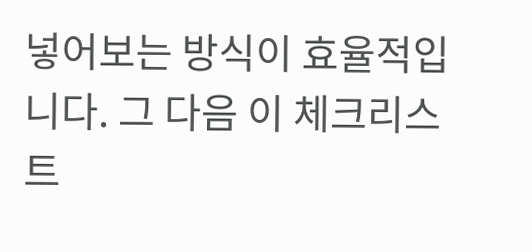넣어보는 방식이 효율적입니다. 그 다음 이 체크리스트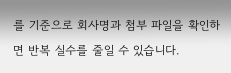를 기준으로 회사명과 첨부 파일을 확인하면 반복 실수를 줄일 수 있습니다.